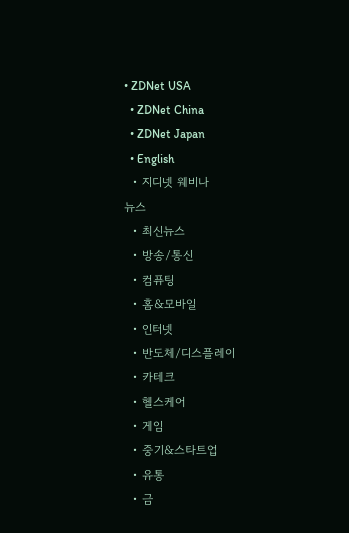• ZDNet USA
  • ZDNet China
  • ZDNet Japan
  • English
  • 지디넷 웨비나
뉴스
  • 최신뉴스
  • 방송/통신
  • 컴퓨팅
  • 홈&모바일
  • 인터넷
  • 반도체/디스플레이
  • 카테크
  • 헬스케어
  • 게임
  • 중기&스타트업
  • 유통
  • 금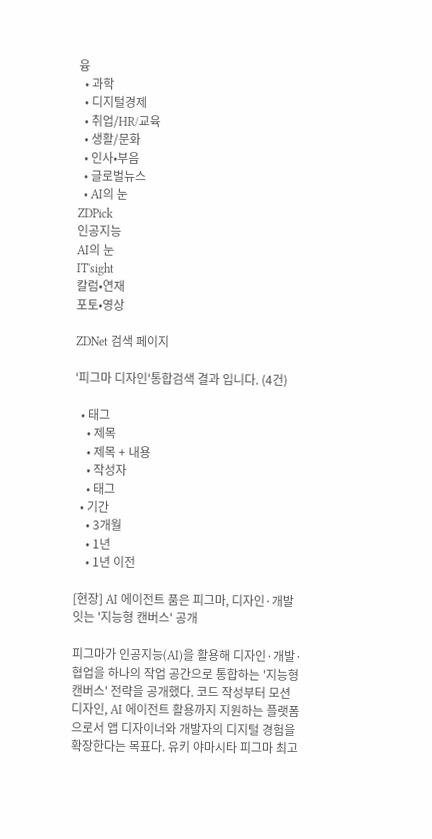융
  • 과학
  • 디지털경제
  • 취업/HR/교육
  • 생활/문화
  • 인사•부음
  • 글로벌뉴스
  • AI의 눈
ZDPick
인공지능
AI의 눈
IT'sight
칼럼•연재
포토•영상

ZDNet 검색 페이지

'피그마 디자인'통합검색 결과 입니다. (4건)

  • 태그
    • 제목
    • 제목 + 내용
    • 작성자
    • 태그
  • 기간
    • 3개월
    • 1년
    • 1년 이전

[현장] AI 에이전트 품은 피그마, 디자인·개발 잇는 '지능형 캔버스' 공개

피그마가 인공지능(AI)을 활용해 디자인·개발·협업을 하나의 작업 공간으로 통합하는 '지능형 캔버스' 전략을 공개했다. 코드 작성부터 모션 디자인, AI 에이전트 활용까지 지원하는 플랫폼으로서 앱 디자이너와 개발자의 디지털 경험을 확장한다는 목표다. 유키 야마시타 피그마 최고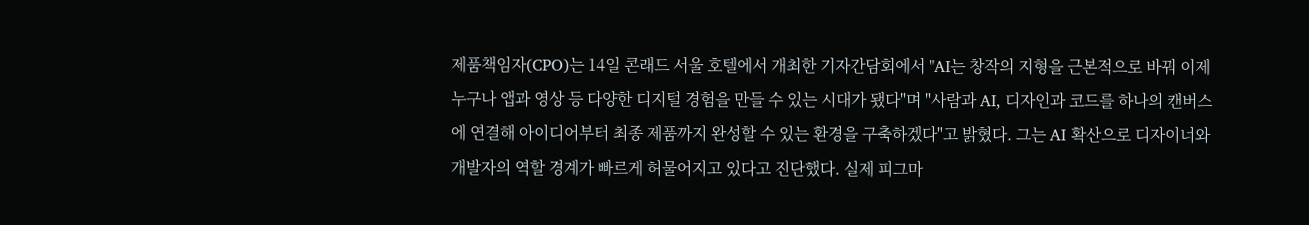제품책임자(CPO)는 14일 콘래드 서울 호텔에서 개최한 기자간담회에서 "AI는 창작의 지형을 근본적으로 바꿔 이제 누구나 앱과 영상 등 다양한 디지털 경험을 만들 수 있는 시대가 됐다"며 "사람과 AI, 디자인과 코드를 하나의 캔버스에 연결해 아이디어부터 최종 제품까지 완성할 수 있는 환경을 구축하겠다"고 밝혔다. 그는 AI 확산으로 디자이너와 개발자의 역할 경계가 빠르게 허물어지고 있다고 진단했다. 실제 피그마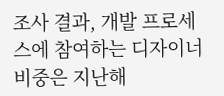조사 결과, 개발 프로세스에 참여하는 디자이너 비중은 지난해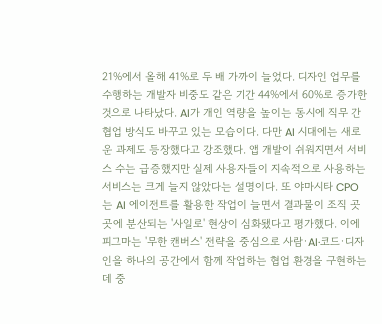21%에서 올해 41%로 두 배 가까이 늘었다. 디자인 업무를 수행하는 개발자 비중도 같은 기간 44%에서 60%로 증가한 것으로 나타났다. AI가 개인 역량을 높이는 동시에 직무 간 협업 방식도 바꾸고 있는 모습이다. 다만 AI 시대에는 새로운 과제도 등장했다고 강조했다. 앱 개발이 쉬워지면서 서비스 수는 급증했지만 실제 사용자들이 지속적으로 사용하는 서비스는 크게 늘지 않았다는 설명이다. 또 야마시타 CPO는 AI 에이전트를 활용한 작업이 늘면서 결과물이 조직 곳곳에 분산되는 '사일로' 현상이 심화됐다고 평가했다. 이에 피그마는 '무한 캔버스' 전략을 중심으로 사람·AI·코드·디자인을 하나의 공간에서 함께 작업하는 협업 환경을 구현하는 데 중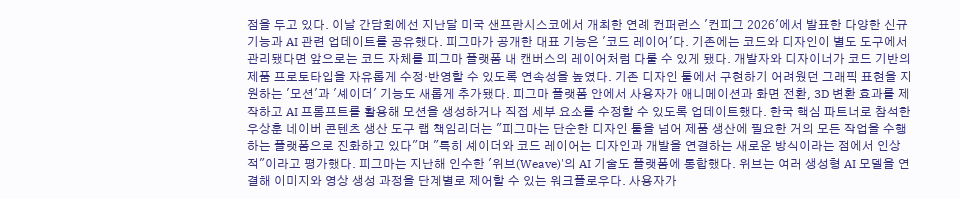점을 두고 있다. 이날 간담회에선 지난달 미국 샌프란시스코에서 개최한 연례 컨퍼런스 '컨피그 2026'에서 발표한 다양한 신규 기능과 AI 관련 업데이트를 공유했다. 피그마가 공개한 대표 기능은 '코드 레이어'다. 기존에는 코드와 디자인이 별도 도구에서 관리됐다면 앞으로는 코드 자체를 피그마 플랫폼 내 캔버스의 레이어처럼 다룰 수 있게 됐다. 개발자와 디자이너가 코드 기반의 제품 프로토타입을 자유롭게 수정·반영할 수 있도록 연속성을 높였다. 기존 디자인 툴에서 구현하기 어려웠던 그래픽 표현을 지원하는 '모션'과 '셰이더' 기능도 새롭게 추가됐다. 피그마 플랫폼 안에서 사용자가 애니메이션과 화면 전환, 3D 변환 효과를 제작하고 AI 프롬프트를 활용해 모션을 생성하거나 직접 세부 요소를 수정할 수 있도록 업데이트했다. 한국 핵심 파트너로 참석한 우상훈 네이버 콘텐츠 생산 도구 랩 책임리더는 "피그마는 단순한 디자인 툴을 넘어 제품 생산에 필요한 거의 모든 작업을 수행하는 플랫폼으로 진화하고 있다"며 "특히 셰이더와 코드 레이어는 디자인과 개발을 연결하는 새로운 방식이라는 점에서 인상적"이라고 평가했다. 피그마는 지난해 인수한 '위브(Weave)'의 AI 기술도 플랫폼에 통합했다. 위브는 여러 생성형 AI 모델을 연결해 이미지와 영상 생성 과정을 단계별로 제어할 수 있는 워크플로우다. 사용자가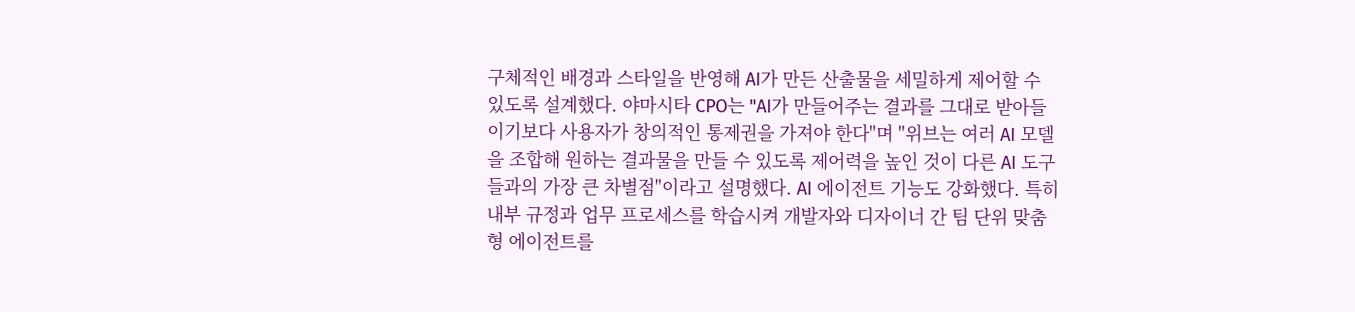구체적인 배경과 스타일을 반영해 AI가 만든 산출물을 세밀하게 제어할 수 있도록 설계했다. 야마시타 CPO는 "AI가 만들어주는 결과를 그대로 받아들이기보다 사용자가 창의적인 통제권을 가져야 한다"며 "위브는 여러 AI 모델을 조합해 원하는 결과물을 만들 수 있도록 제어력을 높인 것이 다른 AI 도구들과의 가장 큰 차별점"이라고 설명했다. AI 에이전트 기능도 강화했다. 특히 내부 규정과 업무 프로세스를 학습시켜 개발자와 디자이너 간 팀 단위 맞춤형 에이전트를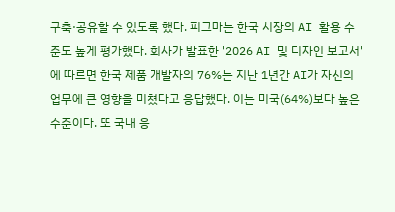구축·공유할 수 있도록 했다. 피그마는 한국 시장의 AI 활용 수준도 높게 평가했다. 회사가 발표한 '2026 AI 및 디자인 보고서'에 따르면 한국 제품 개발자의 76%는 지난 1년간 AI가 자신의 업무에 큰 영향을 미쳤다고 응답했다. 이는 미국(64%)보다 높은 수준이다. 또 국내 응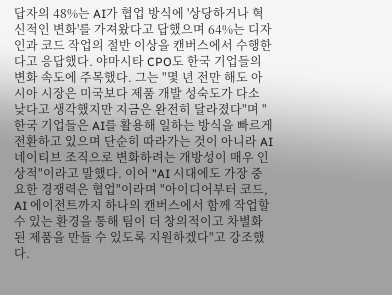답자의 48%는 AI가 협업 방식에 '상당하거나 혁신적인 변화'를 가져왔다고 답했으며 64%는 디자인과 코드 작업의 절반 이상을 캔버스에서 수행한다고 응답했다. 야마시타 CPO도 한국 기업들의 변화 속도에 주목했다. 그는 "몇 년 전만 해도 아시아 시장은 미국보다 제품 개발 성숙도가 다소 낮다고 생각했지만 지금은 완전히 달라졌다"며 "한국 기업들은 AI를 활용해 일하는 방식을 빠르게 전환하고 있으며 단순히 따라가는 것이 아니라 AI 네이티브 조직으로 변화하려는 개방성이 매우 인상적"이라고 말했다. 이어 "AI 시대에도 가장 중요한 경쟁력은 협업"이라며 "아이디어부터 코드, AI 에이전트까지 하나의 캔버스에서 함께 작업할 수 있는 환경을 통해 팀이 더 창의적이고 차별화된 제품을 만들 수 있도록 지원하겠다"고 강조했다.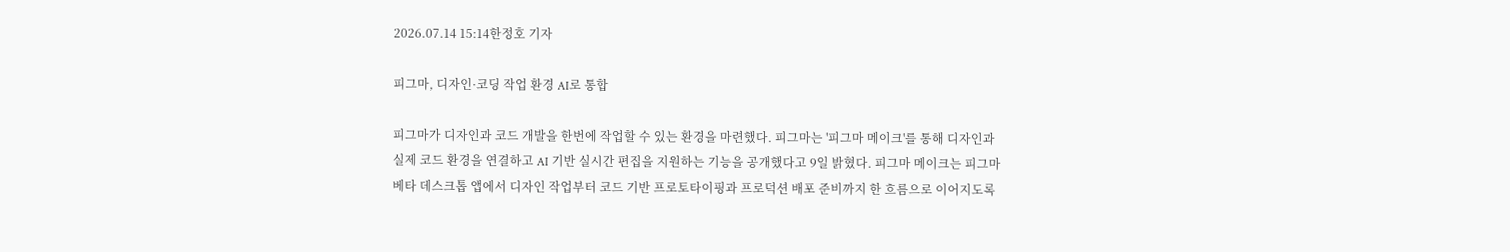2026.07.14 15:14한정호 기자

피그마, 디자인·코딩 작업 환경 AI로 통합

피그마가 디자인과 코드 개발을 한번에 작업할 수 있는 환경을 마련했다. 피그마는 '피그마 메이크'를 통해 디자인과 실제 코드 환경을 연결하고 AI 기반 실시간 편집을 지원하는 기능을 공개했다고 9일 밝혔다. 피그마 메이크는 피그마 베타 데스크톱 앱에서 디자인 작업부터 코드 기반 프로토타이핑과 프로덕션 배포 준비까지 한 흐름으로 이어지도록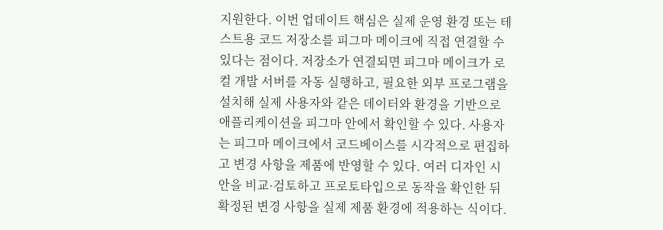지원한다. 이번 업데이트 핵심은 실제 운영 환경 또는 테스트용 코드 저장소를 피그마 메이크에 직접 연결할 수 있다는 점이다. 저장소가 연결되면 피그마 메이크가 로컬 개발 서버를 자동 실행하고, 필요한 외부 프로그램을 설치해 실제 사용자와 같은 데이터와 환경을 기반으로 애플리케이션을 피그마 안에서 확인할 수 있다. 사용자는 피그마 메이크에서 코드베이스를 시각적으로 편집하고 변경 사항을 제품에 반영할 수 있다. 여러 디자인 시안을 비교·검토하고 프로토타입으로 동작을 확인한 뒤 확정된 변경 사항을 실제 제품 환경에 적용하는 식이다.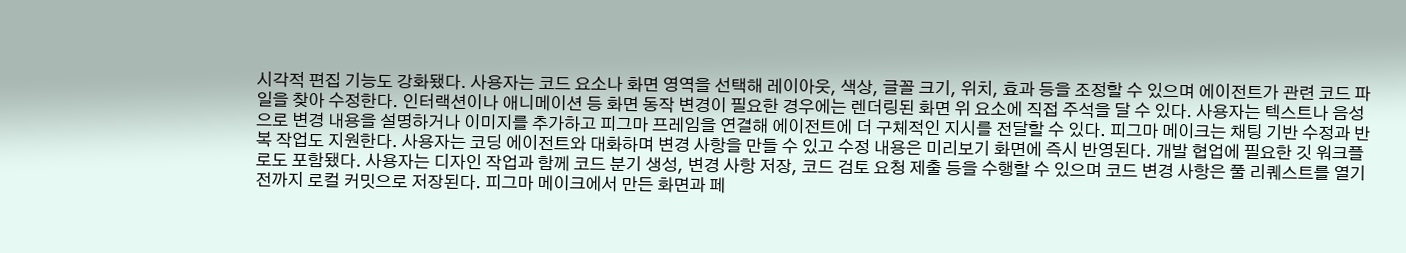시각적 편집 기능도 강화됐다. 사용자는 코드 요소나 화면 영역을 선택해 레이아웃, 색상, 글꼴 크기, 위치, 효과 등을 조정할 수 있으며 에이전트가 관련 코드 파일을 찾아 수정한다. 인터랙션이나 애니메이션 등 화면 동작 변경이 필요한 경우에는 렌더링된 화면 위 요소에 직접 주석을 달 수 있다. 사용자는 텍스트나 음성으로 변경 내용을 설명하거나 이미지를 추가하고 피그마 프레임을 연결해 에이전트에 더 구체적인 지시를 전달할 수 있다. 피그마 메이크는 채팅 기반 수정과 반복 작업도 지원한다. 사용자는 코딩 에이전트와 대화하며 변경 사항을 만들 수 있고 수정 내용은 미리보기 화면에 즉시 반영된다. 개발 협업에 필요한 깃 워크플로도 포함됐다. 사용자는 디자인 작업과 함께 코드 분기 생성, 변경 사항 저장, 코드 검토 요청 제출 등을 수행할 수 있으며 코드 변경 사항은 풀 리퀘스트를 열기 전까지 로컬 커밋으로 저장된다. 피그마 메이크에서 만든 화면과 페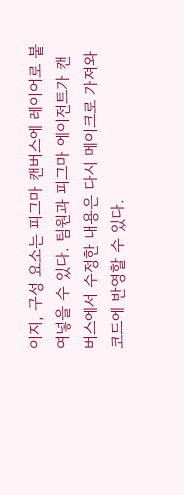이지, 구성 요소는 피그마 캔버스에 레이어로 붙여넣을 수 있다. 팀원과 피그마 에이전트가 캔버스에서 수정한 내용은 다시 메이크로 가져와 코드에 반영할 수 있다.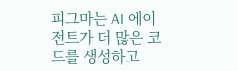피그마는 AI 에이전트가 더 많은 코드를 생성하고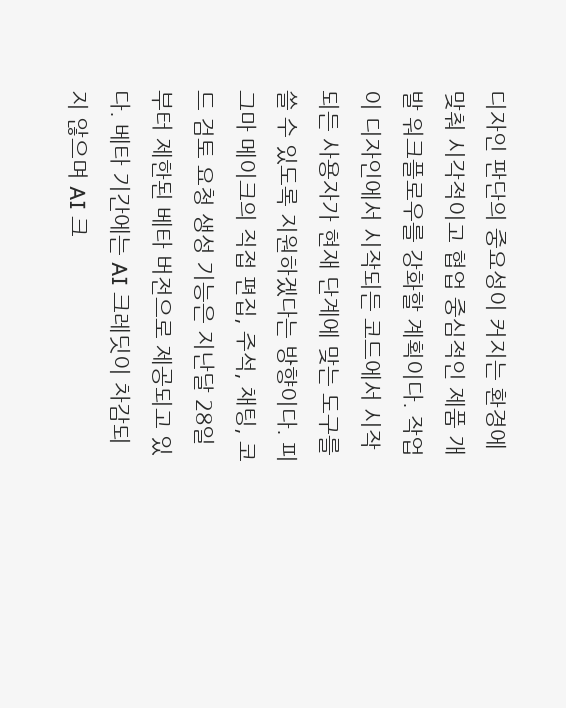디자인 판단의 중요성이 커지는 환경에 맞춰 시각적이고 협업 중심적인 제품 개발 워크플로우를 강화할 계획이다. 작업이 디자인에서 시작되든 코드에서 시작되든 사용자가 현재 단계에 맞는 도구를 쓸 수 있도록 지원하겠다는 방향이다. 피그마 메이크의 직접 편집, 주석, 채팅, 코드 검토 요청 생성 기능은 지난달 28일부터 제한된 베타 버전으로 제공되고 있다. 베타 기간에는 AI 크레딧이 차감되지 않으며 AI 크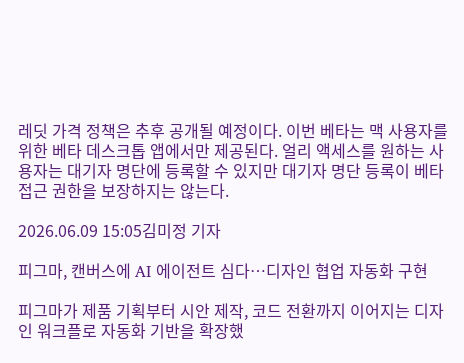레딧 가격 정책은 추후 공개될 예정이다. 이번 베타는 맥 사용자를 위한 베타 데스크톱 앱에서만 제공된다. 얼리 액세스를 원하는 사용자는 대기자 명단에 등록할 수 있지만 대기자 명단 등록이 베타 접근 권한을 보장하지는 않는다.

2026.06.09 15:05김미정 기자

피그마, 캔버스에 AI 에이전트 심다…디자인 협업 자동화 구현

피그마가 제품 기획부터 시안 제작, 코드 전환까지 이어지는 디자인 워크플로 자동화 기반을 확장했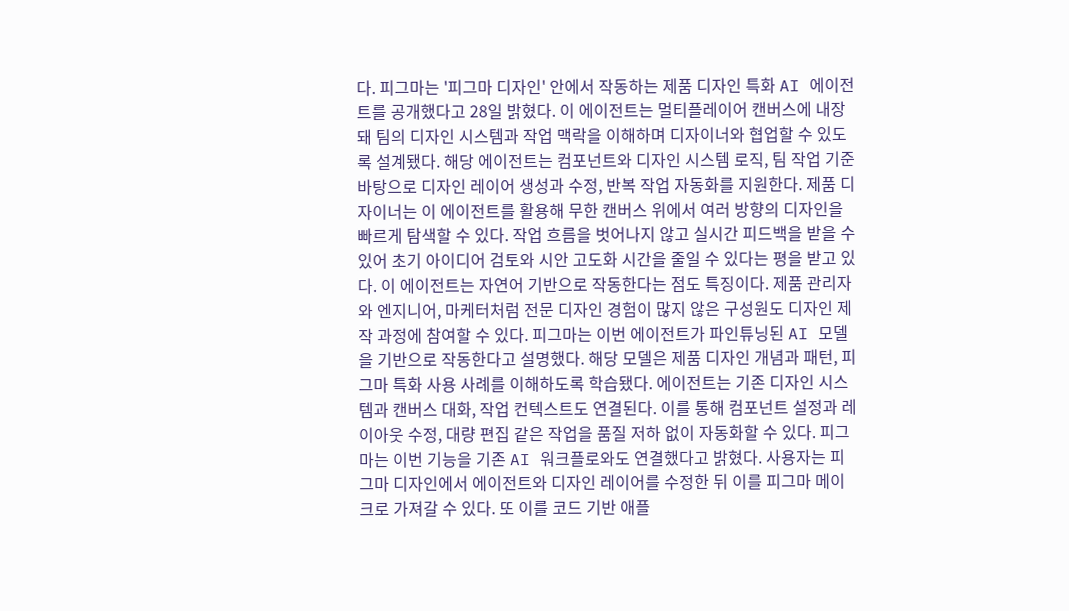다. 피그마는 '피그마 디자인' 안에서 작동하는 제품 디자인 특화 AI 에이전트를 공개했다고 28일 밝혔다. 이 에이전트는 멀티플레이어 캔버스에 내장돼 팀의 디자인 시스템과 작업 맥락을 이해하며 디자이너와 협업할 수 있도록 설계됐다. 해당 에이전트는 컴포넌트와 디자인 시스템 로직, 팀 작업 기준 바탕으로 디자인 레이어 생성과 수정, 반복 작업 자동화를 지원한다. 제품 디자이너는 이 에이전트를 활용해 무한 캔버스 위에서 여러 방향의 디자인을 빠르게 탐색할 수 있다. 작업 흐름을 벗어나지 않고 실시간 피드백을 받을 수 있어 초기 아이디어 검토와 시안 고도화 시간을 줄일 수 있다는 평을 받고 있다. 이 에이전트는 자연어 기반으로 작동한다는 점도 특징이다. 제품 관리자와 엔지니어, 마케터처럼 전문 디자인 경험이 많지 않은 구성원도 디자인 제작 과정에 참여할 수 있다. 피그마는 이번 에이전트가 파인튜닝된 AI 모델을 기반으로 작동한다고 설명했다. 해당 모델은 제품 디자인 개념과 패턴, 피그마 특화 사용 사례를 이해하도록 학습됐다. 에이전트는 기존 디자인 시스템과 캔버스 대화, 작업 컨텍스트도 연결된다. 이를 통해 컴포넌트 설정과 레이아웃 수정, 대량 편집 같은 작업을 품질 저하 없이 자동화할 수 있다. 피그마는 이번 기능을 기존 AI 워크플로와도 연결했다고 밝혔다. 사용자는 피그마 디자인에서 에이전트와 디자인 레이어를 수정한 뒤 이를 피그마 메이크로 가져갈 수 있다. 또 이를 코드 기반 애플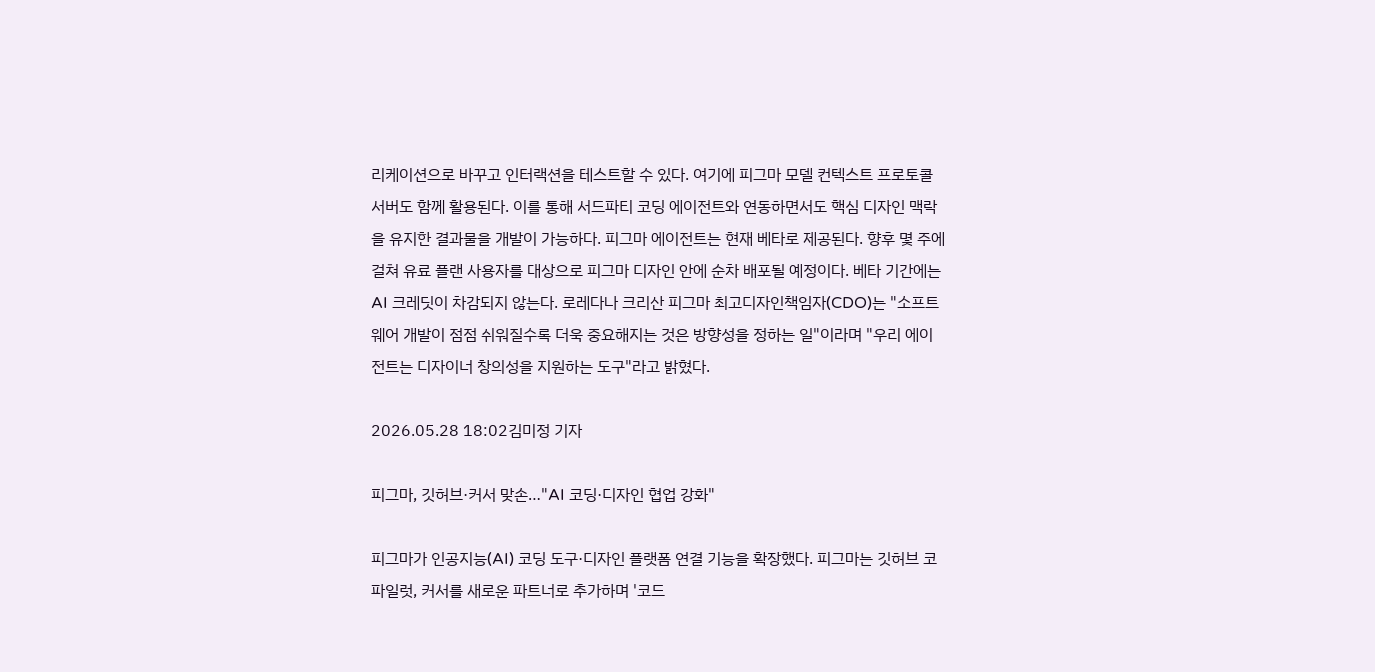리케이션으로 바꾸고 인터랙션을 테스트할 수 있다. 여기에 피그마 모델 컨텍스트 프로토콜 서버도 함께 활용된다. 이를 통해 서드파티 코딩 에이전트와 연동하면서도 핵심 디자인 맥락을 유지한 결과물을 개발이 가능하다. 피그마 에이전트는 현재 베타로 제공된다. 향후 몇 주에 걸쳐 유료 플랜 사용자를 대상으로 피그마 디자인 안에 순차 배포될 예정이다. 베타 기간에는 AI 크레딧이 차감되지 않는다. 로레다나 크리산 피그마 최고디자인책임자(CDO)는 "소프트웨어 개발이 점점 쉬워질수록 더욱 중요해지는 것은 방향성을 정하는 일"이라며 "우리 에이전트는 디자이너 창의성을 지원하는 도구"라고 밝혔다.

2026.05.28 18:02김미정 기자

피그마, 깃허브·커서 맞손…"AI 코딩·디자인 협업 강화"

피그마가 인공지능(AI) 코딩 도구·디자인 플랫폼 연결 기능을 확장했다. 피그마는 깃허브 코파일럿, 커서를 새로운 파트너로 추가하며 '코드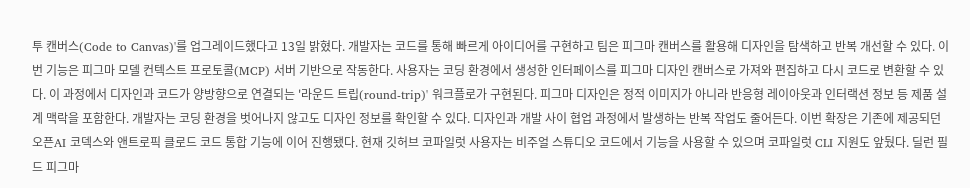투 캔버스(Code to Canvas)'를 업그레이드했다고 13일 밝혔다. 개발자는 코드를 통해 빠르게 아이디어를 구현하고 팀은 피그마 캔버스를 활용해 디자인을 탐색하고 반복 개선할 수 있다. 이번 기능은 피그마 모델 컨텍스트 프로토콜(MCP) 서버 기반으로 작동한다. 사용자는 코딩 환경에서 생성한 인터페이스를 피그마 디자인 캔버스로 가져와 편집하고 다시 코드로 변환할 수 있다. 이 과정에서 디자인과 코드가 양방향으로 연결되는 '라운드 트립(round-trip)' 워크플로가 구현된다. 피그마 디자인은 정적 이미지가 아니라 반응형 레이아웃과 인터랙션 정보 등 제품 설계 맥락을 포함한다. 개발자는 코딩 환경을 벗어나지 않고도 디자인 정보를 확인할 수 있다. 디자인과 개발 사이 협업 과정에서 발생하는 반복 작업도 줄어든다. 이번 확장은 기존에 제공되던 오픈AI 코덱스와 앤트로픽 클로드 코드 통합 기능에 이어 진행됐다. 현재 깃허브 코파일럿 사용자는 비주얼 스튜디오 코드에서 기능을 사용할 수 있으며 코파일럿 CLI 지원도 앞뒀다. 딜런 필드 피그마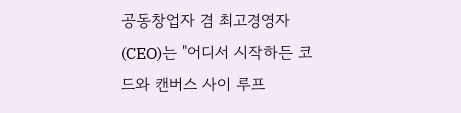공동창업자 겸 최고경영자(CEO)는 "어디서 시작하든 코드와 캔버스 사이 루프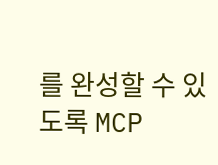를 완성할 수 있도록 MCP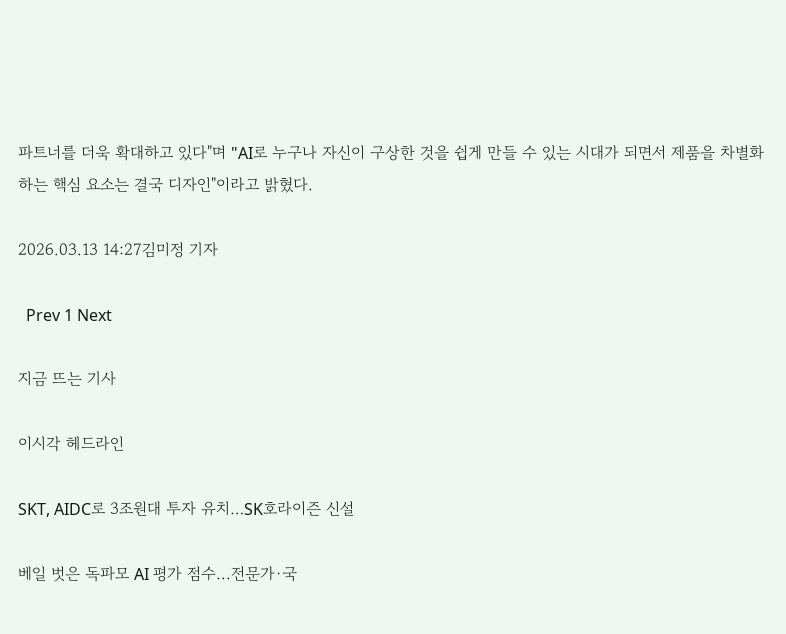파트너를 더욱 확대하고 있다"며 "AI로 누구나 자신이 구상한 것을 쉽게 만들 수 있는 시대가 되면서 제품을 차별화하는 핵심 요소는 결국 디자인"이라고 밝혔다.

2026.03.13 14:27김미정 기자

  Prev 1 Next

지금 뜨는 기사

이시각 헤드라인

SKT, AIDC로 3조원대 투자 유치…SK호라이즌 신설

베일 벗은 독파모 AI 평가 점수...전문가·국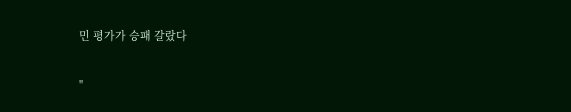민 평가가 승패 갈랐다

"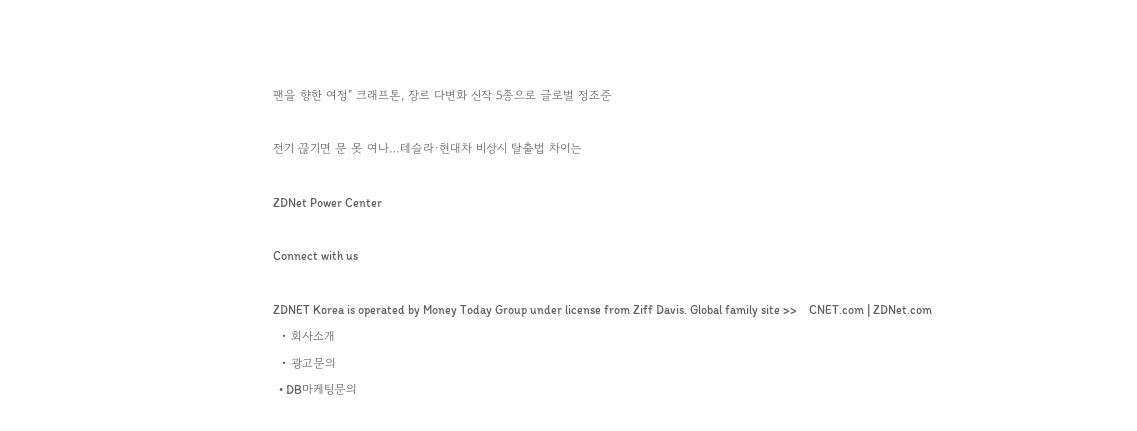팬을 향한 여정" 크래프톤, 장르 다변화 신작 5종으로 글로벌 정조준

전기 끊기면 문 못 여나…테슬라·현대차 비상시 탈출법 차이는

ZDNet Power Center

Connect with us

ZDNET Korea is operated by Money Today Group under license from Ziff Davis. Global family site >>    CNET.com | ZDNet.com
  • 회사소개
  • 광고문의
  • DB마케팅문의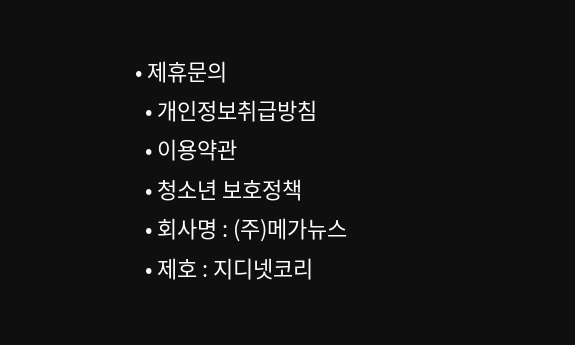• 제휴문의
  • 개인정보취급방침
  • 이용약관
  • 청소년 보호정책
  • 회사명 : (주)메가뉴스
  • 제호 : 지디넷코리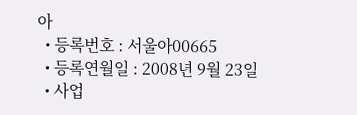아
  • 등록번호 : 서울아00665
  • 등록연월일 : 2008년 9월 23일
  • 사업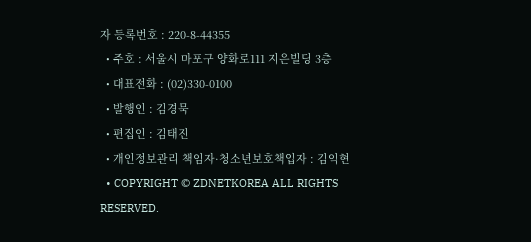자 등록번호 : 220-8-44355
  • 주호 : 서울시 마포구 양화로111 지은빌딩 3층
  • 대표전화 : (02)330-0100
  • 발행인 : 김경묵
  • 편집인 : 김태진
  • 개인정보관리 책임자·청소년보호책입자 : 김익현
  • COPYRIGHT © ZDNETKOREA ALL RIGHTS RESERVED.